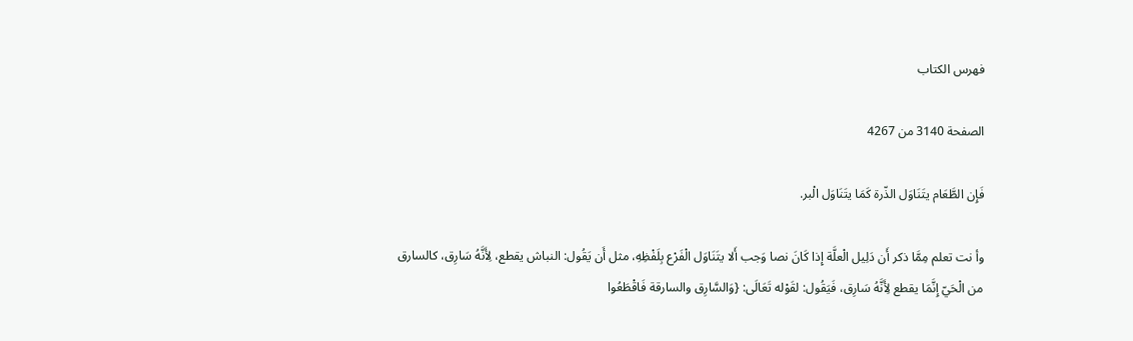فهرس الكتاب

الصفحة 3140 من 4267

فَإِن الطَّعَام يتَنَاوَل الذّرة كَمَا يتَنَاوَل الْبر.

وأ نت تعلم مِمَّا ذكر أَن دَلِيل الْعلَّة إِذا كَانَ نصا وَجب أَلا يتَنَاوَل الْفَرْع بِلَفْظِهِ، مثل أَن يَقُول: النباش يقطع، لِأَنَّهُ سَارِق، كالسارق من الْحَيّ إِنَّمَا يقطع لِأَنَّهُ سَارِق، فَيَقُول: لقَوْله تَعَالَى: {وَالسَّارِق والسارقة فَاقْطَعُوا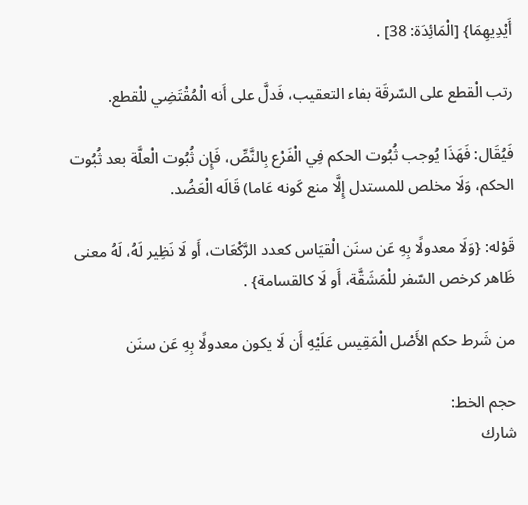أَيْدِيهِمَا} [الْمَائِدَة: 38] .

رتب الْقطع على السّرقَة بفاء التعقيب، فَدلَّ على أَنه الْمُقْتَضِي للْقطع.

فَيُقَال: فَهَذَا يُوجب ثُبُوت الحكم فِي الْفَرْع بِالنَّصِّ، فَإِن ثُبُوت الْعلَّة بعد ثُبُوت الحكم، وَلَا مخلص للمستدل إِلَّا منع كَونه عَاما) قَالَه الْعَضُد.

قَوْله: {وَلَا معدولًا بِهِ عَن سنَن الْقيَاس كعدد الرَّكْعَات، أَو لَا نَظِير لَهُ، لَهُ معنى ظَاهر كرخص السّفر للْمَشَقَّة، أَو لَا كالقسامة} .

من شَرط حكم الأَصْل الْمَقِيس عَلَيْهِ أَن لَا يكون معدولًا بِهِ عَن سنَن

حجم الخط:
شارك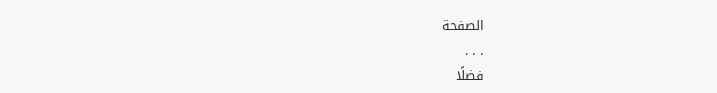الصفحة
. . .
فضلًا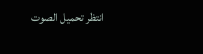انتظر تحميل الصوت